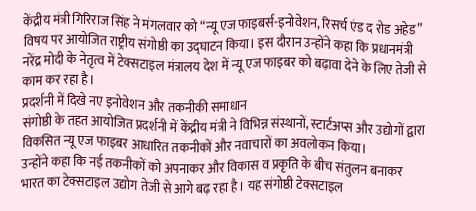केंद्रीय मंत्री गिरिराज सिंह ने मंगलवार को “न्यू एज फाइबर्स-इनोवेशन, रिसर्च एंड द रोड अहेड” विषय पर आयोजित राष्ट्रीय संगोष्ठी का उद्घाटन किया। इस दौरान उन्होंने कहा कि प्रधानमंत्री नरेंद्र मोदी के नेतृत्व में टेक्सटाइल मंत्रालय देश में न्यू एज फाइबर को बढ़ावा देने के लिए तेजी से काम कर रहा है।
प्रदर्शनी में दिखे नए इनोवेशन और तकनीकी समाधान
संगोष्ठी के तहत आयोजित प्रदर्शनी में केंद्रीय मंत्री ने विभिन्न संस्थानों, स्टार्टअप्स और उद्योगों द्वारा विकसित न्यू एज फाइबर आधारित तकनीकों और नवाचारों का अवलोकन किया।
उन्होंने कहा कि नई तकनीकों को अपनाकर और विकास व प्रकृति के बीच संतुलन बनाकर भारत का टेक्सटाइल उद्योग तेजी से आगे बढ़ रहा है। यह संगोष्ठी टेक्सटाइल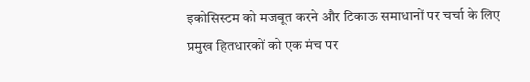इकोसिस्टम को मजबूत करने और टिकाऊ समाधानों पर चर्चा के लिए प्रमुख हितधारकों को एक मंच पर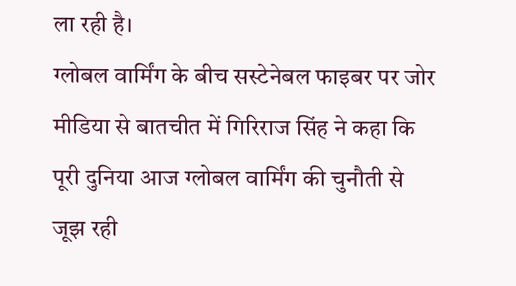ला रही है।
ग्लोबल वार्मिंग के बीच सस्टेनेबल फाइबर पर जोर
मीडिया से बातचीत में गिरिराज सिंह ने कहा कि पूरी दुनिया आज ग्लोबल वार्मिंग की चुनौती से जूझ रही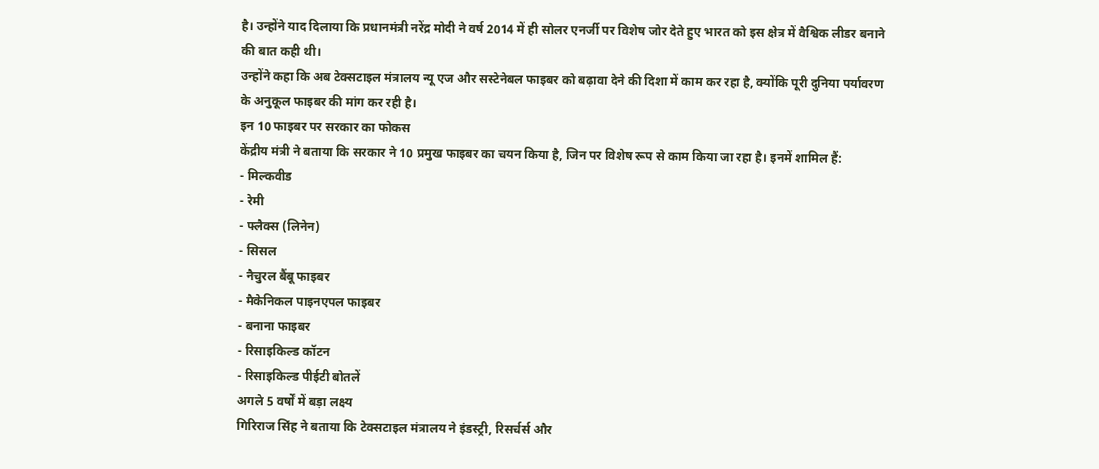है। उन्होंने याद दिलाया कि प्रधानमंत्री नरेंद्र मोदी ने वर्ष 2014 में ही सोलर एनर्जी पर विशेष जोर देते हुए भारत को इस क्षेत्र में वैश्विक लीडर बनाने की बात कही थी।
उन्होंने कहा कि अब टेक्सटाइल मंत्रालय न्यू एज और सस्टेनेबल फाइबर को बढ़ावा देने की दिशा में काम कर रहा है, क्योंकि पूरी दुनिया पर्यावरण के अनुकूल फाइबर की मांग कर रही है।
इन 10 फाइबर पर सरकार का फोकस
केंद्रीय मंत्री ने बताया कि सरकार ने 10 प्रमुख फाइबर का चयन किया है, जिन पर विशेष रूप से काम किया जा रहा है। इनमें शामिल हैं:
- मिल्कवीड
- रेमी
- फ्लैक्स (लिनेन)
- सिसल
- नैचुरल बैंबू फाइबर
- मैकेनिकल पाइनएपल फाइबर
- बनाना फाइबर
- रिसाइकिल्ड कॉटन
- रिसाइकिल्ड पीईटी बोतलें
अगले 5 वर्षों में बड़ा लक्ष्य
गिरिराज सिंह ने बताया कि टेक्सटाइल मंत्रालय ने इंडस्ट्री, रिसर्चर्स और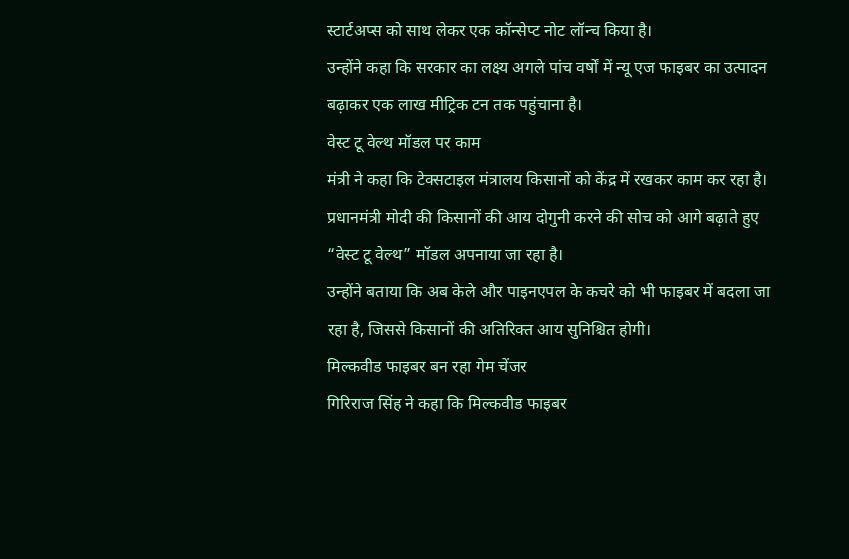स्टार्टअप्स को साथ लेकर एक कॉन्सेप्ट नोट लॉन्च किया है।
उन्होंने कहा कि सरकार का लक्ष्य अगले पांच वर्षों में न्यू एज फाइबर का उत्पादन बढ़ाकर एक लाख मीट्रिक टन तक पहुंचाना है।
वेस्ट टू वेल्थ मॉडल पर काम
मंत्री ने कहा कि टेक्सटाइल मंत्रालय किसानों को केंद्र में रखकर काम कर रहा है। प्रधानमंत्री मोदी की किसानों की आय दोगुनी करने की सोच को आगे बढ़ाते हुए “वेस्ट टू वेल्थ” मॉडल अपनाया जा रहा है।
उन्होंने बताया कि अब केले और पाइनएपल के कचरे को भी फाइबर में बदला जा रहा है, जिससे किसानों की अतिरिक्त आय सुनिश्चित होगी।
मिल्कवीड फाइबर बन रहा गेम चेंजर
गिरिराज सिंह ने कहा कि मिल्कवीड फाइबर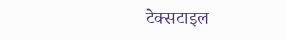टेक्सटाइल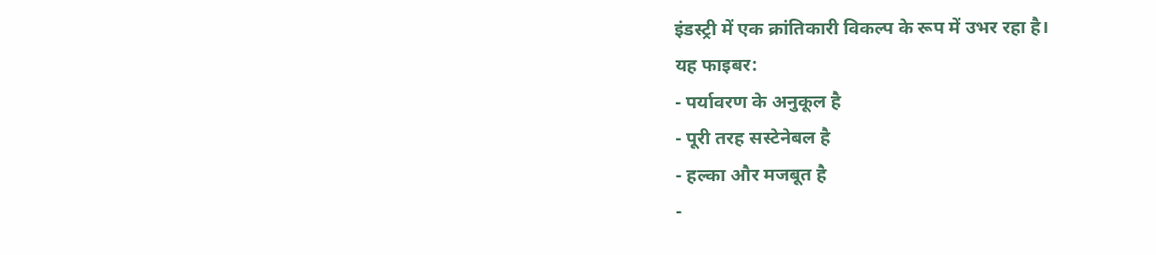इंडस्ट्री में एक क्रांतिकारी विकल्प के रूप में उभर रहा है।
यह फाइबर:
- पर्यावरण के अनुकूल है
- पूरी तरह सस्टेनेबल है
- हल्का और मजबूत है
-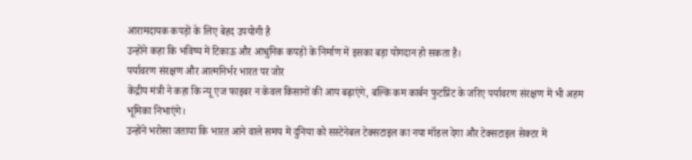आरामदायक कपड़ों के लिए बेहद उपयोगी है
उन्होंने कहा कि भविष्य में टिकाऊ और आधुनिक कपड़ों के निर्माण में इसका बड़ा योगदान हो सकता है।
पर्यावरण संरक्षण और आत्मनिर्भर भारत पर जोर
केंद्रीय मंत्री ने कहा कि न्यू एज फाइबर न केवल किसानों की आय बढ़ाएंगे, बल्कि कम कार्बन फुटप्रिंट के जरिए पर्यावरण संरक्षण में भी अहम भूमिका निभाएंगे।
उन्होंने भरोसा जताया कि भारत आने वाले समय में दुनिया को सस्टेनेबल टेक्सटाइल का नया मॉडल देगा और टेक्सटाइल सेक्टर में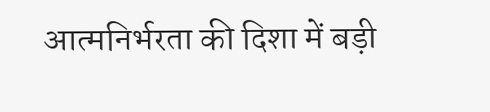आत्मनिर्भरता की दिशा में बड़ी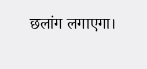छलांग लगाएगा।